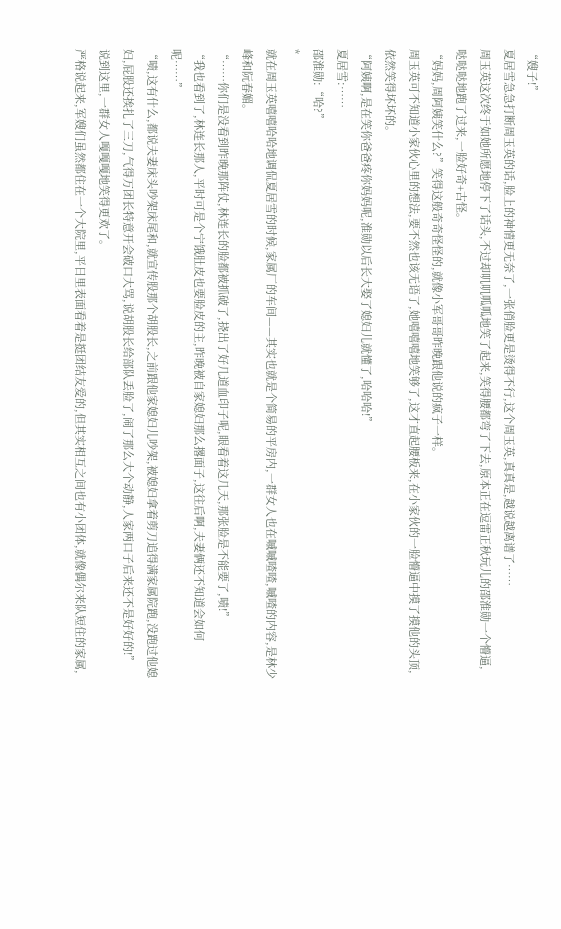“嫂子!”
夏居雪急急打断周玉英的话,脸上的神情更无奈了,一张俏脸更是烫得不行,这个周玉英,真真是,越说越离谱了……
周玉英这次终于如她所愿地停下了话头,不过却叽叽呱呱地笑了起来,笑得腰都弯了下去,原本正在逗雷正秋玩儿的邵淮勋一个懵逼,哒哒哒地跑了过来,一脸好奇+古怪。
“妈妈,周阿姨笑什么?”笑得这般奇奇怪怪的,就像小军哥哥昨晚跟他说的疯子一样。
周玉英可不知道小家伙心里的想法,要不然也该无语了,她嘻嘻嘻地笑够了,这才直起腰板来,在小家伙的一脸懵逼中摸了摸他的头顶,依然笑得坏坏的。
“阿姨啊,是在笑你爸爸疼你妈妈呢,淮勋以后长大娶了媳妇儿就懂了,哈哈哈!”
夏居雪:……
邵淮勋:“哈?”
*
就在周玉英嘻嘻哈哈地调侃夏居雪的时候,家属厂的车间——其实也就是个简易的平房内,一群女人也在嘁嘁喳喳,嘁喳的内容,是林少峰和阮春媚。
“……你们是没看到昨晚那阵仗,林连长的脸都被抓破了,挠出了好几道血印子呢,眼看着这几天,那张脸是不能要了,啧!”
“我也看到了,林连长那人,平时可是个宁饿肚皮也要脸皮的主,昨晚被自家媳妇那么撂面子,这往后啊,夫妻俩还不知道会如何呢……”
“啧,这有什么,都说夫妻床头吵架床尾和,就宣传股那个胡股长,之前跟他家媳妇儿吵架,被媳妇拿着剪刀追得满家属院跑,没跑过他媳妇,屁股还挨扎了三刀,气得万团长特意开会破口大骂,说胡股长给部队丢脸了,闹了那么大个动静,人家两口子后来还不是好好的!”
说到这里,一群女人嘎嘎嘎地笑得更欢了。
严格说起来,军嫂们虽然都住在一个大院里,平日里表面看着是挺团结友爱的,但其实相互之间也有小团体,就像偶尔来队短住的家属,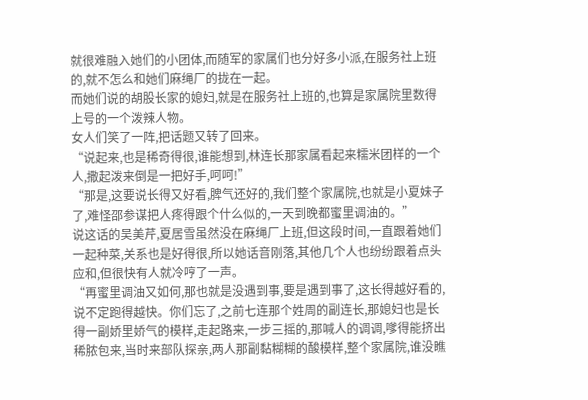就很难融入她们的小团体,而随军的家属们也分好多小派,在服务社上班的,就不怎么和她们麻绳厂的拢在一起。
而她们说的胡股长家的媳妇,就是在服务社上班的,也算是家属院里数得上号的一个泼辣人物。
女人们笑了一阵,把话题又转了回来。
“说起来,也是稀奇得很,谁能想到,林连长那家属看起来糯米团样的一个人,撒起泼来倒是一把好手,呵呵!”
“那是,这要说长得又好看,脾气还好的,我们整个家属院,也就是小夏妹子了,难怪邵参谋把人疼得跟个什么似的,一天到晚都蜜里调油的。”
说这话的吴美芹,夏居雪虽然没在麻绳厂上班,但这段时间,一直跟着她们一起种菜,关系也是好得很,所以她话音刚落,其他几个人也纷纷跟着点头应和,但很快有人就冷哼了一声。
“再蜜里调油又如何,那也就是没遇到事,要是遇到事了,这长得越好看的,说不定跑得越快。你们忘了,之前七连那个姓周的副连长,那媳妇也是长得一副娇里娇气的模样,走起路来,一步三摇的,那喊人的调调,嗲得能挤出稀脓包来,当时来部队探亲,两人那副黏糊糊的酸模样,整个家属院,谁没瞧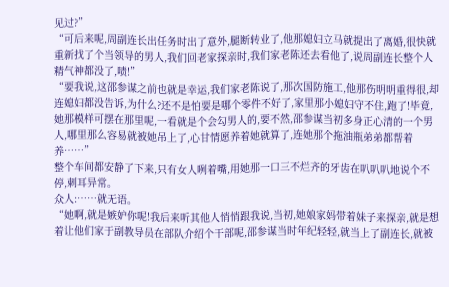见过?”
“可后来呢,周副连长出任务时出了意外,腿断转业了,他那媳妇立马就提出了离婚,很快就重新找了个当领导的男人,我们回老家探亲时,我们家老陈还去看他了,说周副连长整个人精气神都没了,啧!”
“要我说,这邵参谋之前也就是幸运,我们家老陈说了,那次国防施工,他那伤明明重得很,却连媳妇都没告诉,为什么?还不是怕要是哪个零件不好了,家里那小媳妇守不住,跑了!毕竟,她那模样可摆在那里呢,一看就是个会勾男人的,要不然,邵参谋当初多身正心清的一个男人,哪里那么容易就被她吊上了,心甘情愿养着她就算了,连她那个拖油瓶弟弟都帮着养……”
整个车间都安静了下来,只有女人咧着嘴,用她那一口三不烂齐的牙齿在叭叭叭地说个不停,刺耳异常。
众人:……就无语。
“她啊,就是嫉妒你呢!我后来听其他人悄悄跟我说,当初,她娘家妈带着妹子来探亲,就是想着让他们家于副教导员在部队介绍个干部呢,邵参谋当时年纪轻轻,就当上了副连长,就被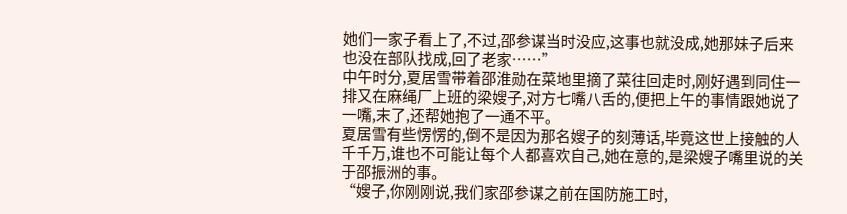她们一家子看上了,不过,邵参谋当时没应,这事也就没成,她那妹子后来也没在部队找成,回了老家……”
中午时分,夏居雪带着邵淮勋在菜地里摘了菜往回走时,刚好遇到同住一排又在麻绳厂上班的梁嫂子,对方七嘴八舌的,便把上午的事情跟她说了一嘴,末了,还帮她抱了一通不平。
夏居雪有些愣愣的,倒不是因为那名嫂子的刻薄话,毕竟这世上接触的人千千万,谁也不可能让每个人都喜欢自己,她在意的,是梁嫂子嘴里说的关于邵振洲的事。
“嫂子,你刚刚说,我们家邵参谋之前在国防施工时,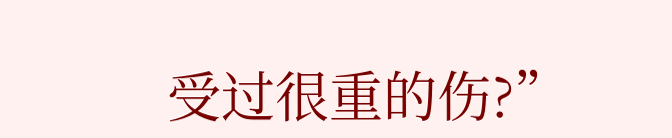受过很重的伤?”